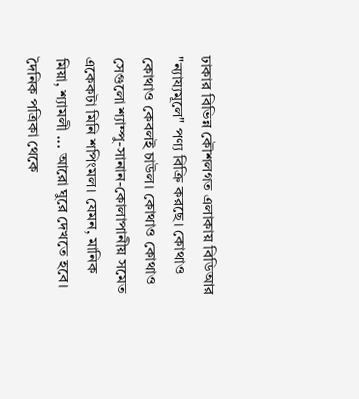ঢাকার বিভিন্ন কৌশলগত এলাকায় বিডিআর "ন্যায্যমূলে" পণ্য বিক্রি করছে। কোথাও কোথাও কেবলই চাউল। কোথাও কোথাও সেগুলো শ্যাম্পু-সানান-কোলাপানীয় সমেত একেকটা মিনি শপিংমল। যেমন, মানিক মিয়া, শ্যামলী ... আরো ঘুরে দেখতে হবে।
দৈনিক পত্রিকা থেকে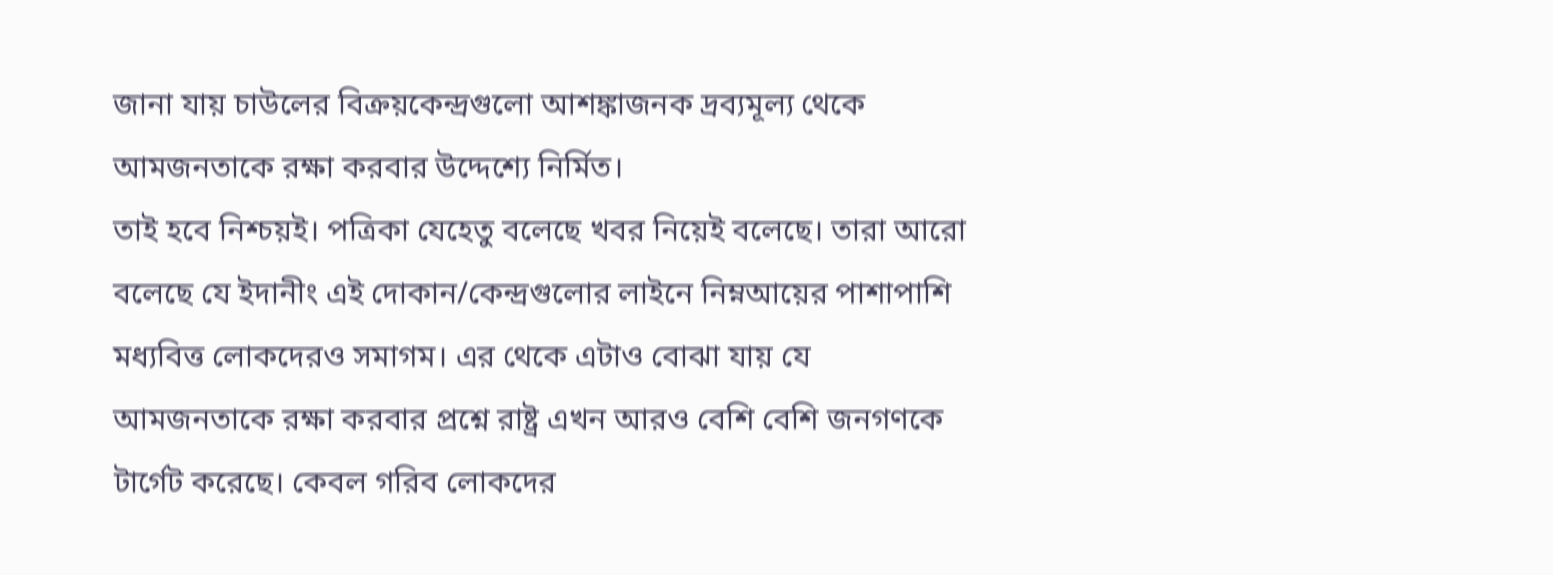জানা যায় চাউলের বিক্রয়কেন্দ্রগুলো আশঙ্কাজনক দ্রব্যমূল্য থেকে আমজনতাকে রক্ষা করবার উদ্দেশ্যে নির্মিত।
তাই হবে নিশ্চয়ই। পত্রিকা যেহেতু বলেছে খবর নিয়েই বলেছে। তারা আরো বলেছে যে ইদানীং এই দোকান/কেন্দ্রগুলোর লাইনে নিম্নআয়ের পাশাপাশি মধ্যবিত্ত লোকদেরও সমাগম। এর থেকে এটাও বোঝা যায় যে আমজনতাকে রক্ষা করবার প্রশ্নে রাষ্ট্র এখন আরও বেশি বেশি জনগণকে টার্গেট করেছে। কেবল গরিব লোকদের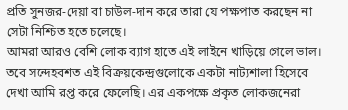প্রতি সুনজর-দেয়া বা চাউল-দান করে তারা যে পক্ষপাত করছেন না সেটা নিশ্চিত হতে চলেছে।
আমরা আরও বেশি লোক ব্যাগ হাতে এই লাইনে খাড়িয়ে গেলে ভাল।
তবে সন্দেহবশত এই বিক্রয়কেন্দ্রগুলোকে একটা নাট্যশালা হিসেবে দেখা আমি রপ্ত করে ফেলেছি। এর একপক্ষে প্রকৃত লোকজনেরা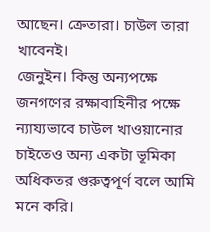আছেন। ক্রেতারা। চাউল তারা খাবেনই।
জেনুইন। কিন্তু অন্যপক্ষে জনগণের রক্ষাবাহিনীর পক্ষে ন্যায্যভাবে চাউল খাওয়ানোর চাইতেও অন্য একটা ভূমিকা অধিকতর গুরুত্বপূর্ণ বলে আমি মনে করি।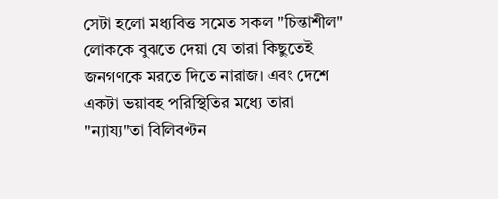সেটা হলো মধ্যবিত্ত সমেত সকল "চিন্তাশীল" লোককে বুঝতে দেয়া যে তারা কিছুতেই জনগণকে মরতে দিতে নারাজ। এবং দেশে একটা ভয়াবহ পরিস্থিতির মধ্যে তারা "ন্যায্য"তা বিলিবণ্টন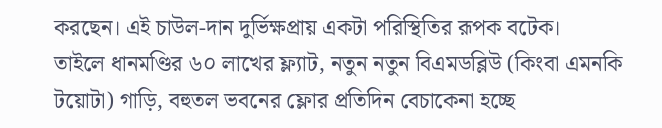করছেন। এই চাউল-দান দুর্ভিক্ষপ্রায় একটা পরিস্থিতির রূপক বটেক।
তাইলে ধানমণ্ডির ৬০ লাখের ফ্ল্যাট, নতুন নতুন বিএমডব্লিউ (কিংবা এমনকি টয়োটা) গাড়ি, বহুতল ভবনের ফ্লোর প্রতিদিন বেচাকেনা হচ্ছে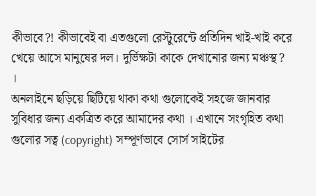কীভাবে?! কীভাবেই বা এতগুলো রেস্টুরেন্টে প্রতিদিন খাই-খাই করে খেয়ে আসে মানুষের দল। দুর্ভিক্ষটা কাকে দেখানোর জন্য মঞ্চস্থ?
।
অনলাইনে ছড়িয়ে ছিটিয়ে থাকা কথা গুলোকেই সহজে জানবার সুবিধার জন্য একত্রিত করে আমাদের কথা । এখানে সংগৃহিত কথা গুলোর সত্ব (copyright) সম্পূর্ণভাবে সোর্স সাইটের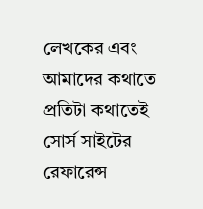লেখকের এবং আমাদের কথাতে প্রতিটা কথাতেই সোর্স সাইটের রেফারেন্স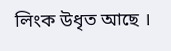লিংক উধৃত আছে ।